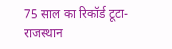75 साल का रिकॉर्ड टूटा- राजस्थान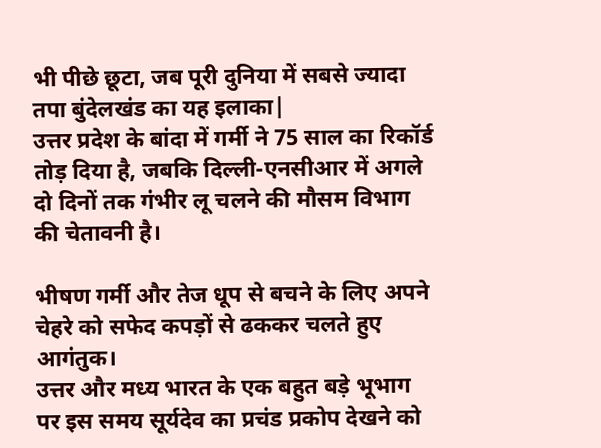भी पीछे छूटा, जब पूरी दुनिया में सबसे ज्यादा तपा बुंदेलखंड का यह इलाका|
उत्तर प्रदेश के बांदा में गर्मी ने 75 साल का रिकॉर्ड तोड़ दिया है, जबकि दिल्ली-एनसीआर में अगले दो दिनों तक गंभीर लू चलने की मौसम विभाग की चेतावनी है।

भीषण गर्मी और तेज धूप से बचने के लिए अपने चेहरे को सफेद कपड़ों से ढककर चलते हुए आगंतुक।
उत्तर और मध्य भारत के एक बहुत बड़े भूभाग पर इस समय सूर्यदेव का प्रचंड प्रकोप देखने को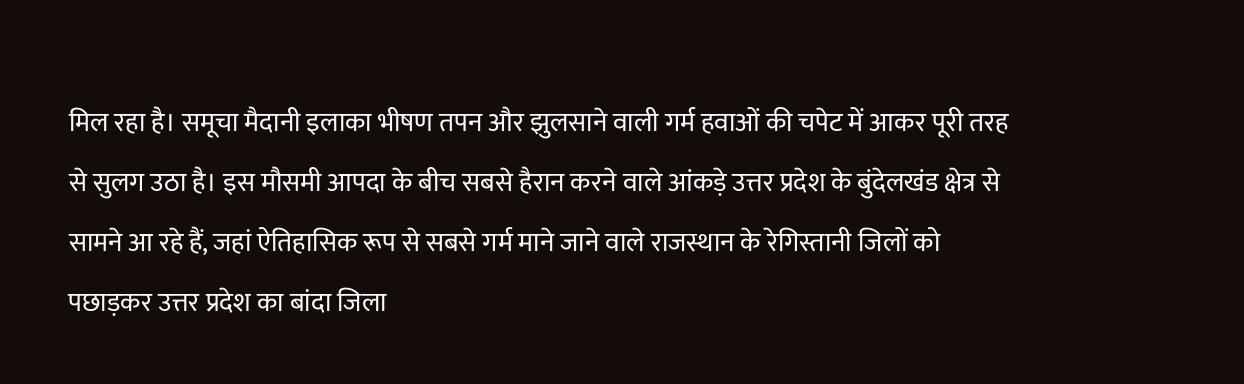मिल रहा है। समूचा मैदानी इलाका भीषण तपन और झुलसाने वाली गर्म हवाओं की चपेट में आकर पूरी तरह से सुलग उठा है। इस मौसमी आपदा के बीच सबसे हैरान करने वाले आंकड़े उत्तर प्रदेश के बुंदेलखंड क्षेत्र से सामने आ रहे हैं, जहां ऐतिहासिक रूप से सबसे गर्म माने जाने वाले राजस्थान के रेगिस्तानी जिलों को पछाड़कर उत्तर प्रदेश का बांदा जिला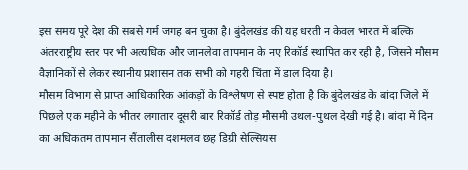इस समय पूरे देश की सबसे गर्म जगह बन चुका है। बुंदेलखंड की यह धरती न केवल भारत में बल्कि अंतरराष्ट्रीय स्तर पर भी अत्यधिक और जानलेवा तापमान के नए रिकॉर्ड स्थापित कर रही है, जिसने मौसम वैज्ञानिकों से लेकर स्थानीय प्रशासन तक सभी को गहरी चिंता में डाल दिया है।
मौसम विभाग से प्राप्त आधिकारिक आंकड़ों के विश्लेषण से स्पष्ट होता है कि बुंदेलखंड के बांदा जिले में पिछले एक महीने के भीतर लगातार दूसरी बार रिकॉर्ड तोड़ मौसमी उथल-पुथल देखी गई है। बांदा में दिन का अधिकतम तापमान सैंतालीस दशमलव छह डिग्री सेल्सियस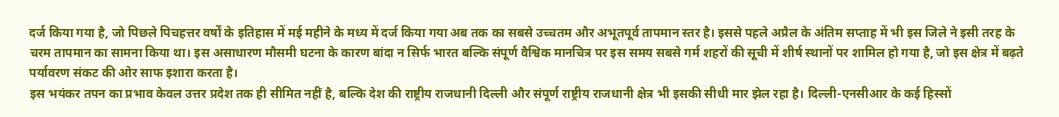दर्ज किया गया है, जो पिछले पिचहत्तर वर्षों के इतिहास में मई महीने के मध्य में दर्ज किया गया अब तक का सबसे उच्चतम और अभूतपूर्व तापमान स्तर है। इससे पहले अप्रैल के अंतिम सप्ताह में भी इस जिले ने इसी तरह के चरम तापमान का सामना किया था। इस असाधारण मौसमी घटना के कारण बांदा न सिर्फ भारत बल्कि संपूर्ण वैश्विक मानचित्र पर इस समय सबसे गर्म शहरों की सूची में शीर्ष स्थानों पर शामिल हो गया है, जो इस क्षेत्र में बढ़ते पर्यावरण संकट की ओर साफ इशारा करता है।
इस भयंकर तपन का प्रभाव केवल उत्तर प्रदेश तक ही सीमित नहीं है, बल्कि देश की राष्ट्रीय राजधानी दिल्ली और संपूर्ण राष्ट्रीय राजधानी क्षेत्र भी इसकी सीधी मार झेल रहा है। दिल्ली-एनसीआर के कई हिस्सों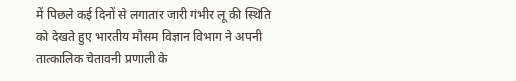में पिछले कई दिनों से लगातार जारी गंभीर लू की स्थिति को देखते हुए भारतीय मौसम विज्ञान विभाग ने अपनी तात्कालिक चेतावनी प्रणाली के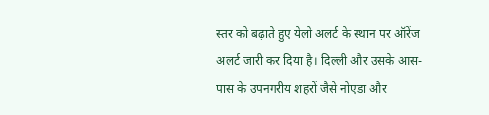स्तर को बढ़ाते हुए येलो अलर्ट के स्थान पर ऑरेंज अलर्ट जारी कर दिया है। दिल्ली और उसके आस-पास के उपनगरीय शहरों जैसे नोएडा और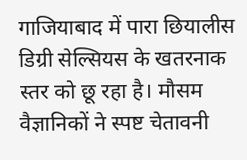गाजियाबाद में पारा छियालीस डिग्री सेल्सियस के खतरनाक स्तर को छू रहा है। मौसम वैज्ञानिकों ने स्पष्ट चेतावनी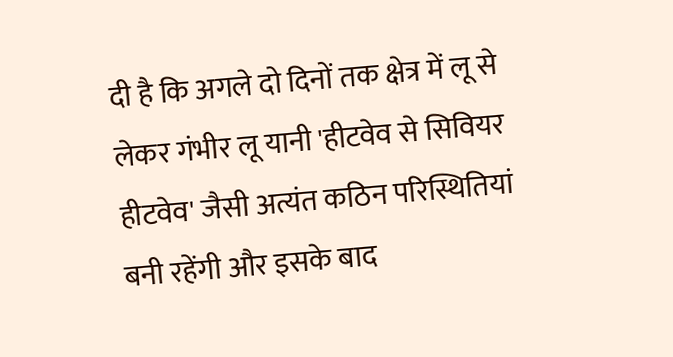दी है कि अगले दो दिनों तक क्षेत्र में लू से लेकर गंभीर लू यानी 'हीटवेव से सिवियर हीटवेव' जैसी अत्यंत कठिन परिस्थितियां बनी रहेंगी और इसके बाद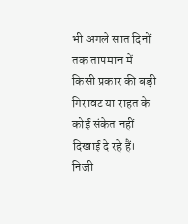भी अगले सात दिनों तक तापमान में किसी प्रकार की बड़ी गिरावट या राहत के कोई संकेत नहीं दिखाई दे रहे हैं।
निजी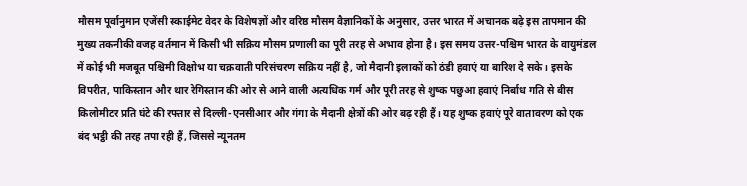मौसम पूर्वानुमान एजेंसी स्काईमेट वेदर के विशेषज्ञों और वरिष्ठ मौसम वैज्ञानिकों के अनुसार, उत्तर भारत में अचानक बढ़े इस तापमान की मुख्य तकनीकी वजह वर्तमान में किसी भी सक्रिय मौसम प्रणाली का पूरी तरह से अभाव होना है। इस समय उत्तर-पश्चिम भारत के वायुमंडल में कोई भी मजबूत पश्चिमी विक्षोभ या चक्रवाती परिसंचरण सक्रिय नहीं है, जो मैदानी इलाकों को ठंडी हवाएं या बारिश दे सके। इसके विपरीत, पाकिस्तान और थार रेगिस्तान की ओर से आने वाली अत्यधिक गर्म और पूरी तरह से शुष्क पछुआ हवाएं निर्बाध गति से बीस किलोमीटर प्रति घंटे की रफ्तार से दिल्ली-एनसीआर और गंगा के मैदानी क्षेत्रों की ओर बढ़ रही हैं। यह शुष्क हवाएं पूरे वातावरण को एक बंद भट्ठी की तरह तपा रही हैं, जिससे न्यूनतम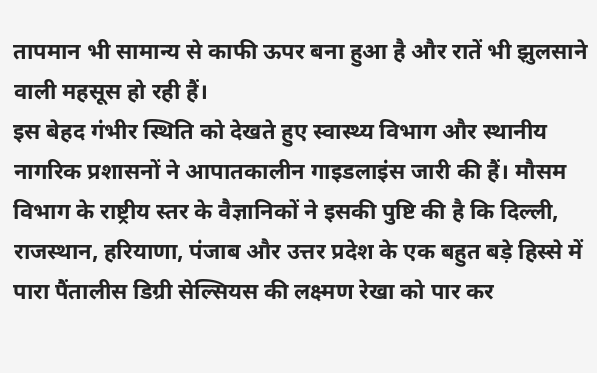तापमान भी सामान्य से काफी ऊपर बना हुआ है और रातें भी झुलसाने वाली महसूस हो रही हैं।
इस बेहद गंभीर स्थिति को देखते हुए स्वास्थ्य विभाग और स्थानीय नागरिक प्रशासनों ने आपातकालीन गाइडलाइंस जारी की हैं। मौसम विभाग के राष्ट्रीय स्तर के वैज्ञानिकों ने इसकी पुष्टि की है कि दिल्ली, राजस्थान, हरियाणा, पंजाब और उत्तर प्रदेश के एक बहुत बड़े हिस्से में पारा पैंतालीस डिग्री सेल्सियस की लक्ष्मण रेखा को पार कर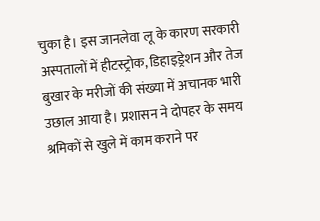चुका है। इस जानलेवा लू के कारण सरकारी अस्पतालों में हीटस्ट्रोक, डिहाइड्रेशन और तेज बुखार के मरीजों की संख्या में अचानक भारी उछाल आया है। प्रशासन ने दोपहर के समय श्रमिकों से खुले में काम कराने पर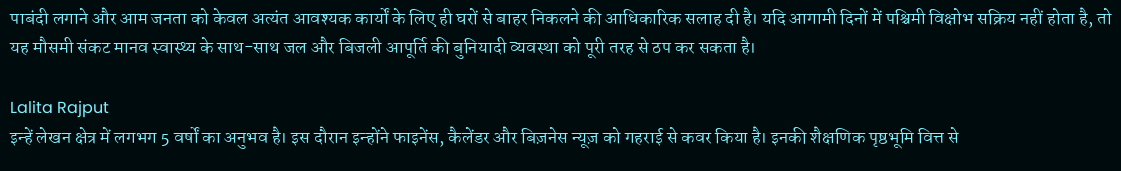पाबंदी लगाने और आम जनता को केवल अत्यंत आवश्यक कार्यों के लिए ही घरों से बाहर निकलने की आधिकारिक सलाह दी है। यदि आगामी दिनों में पश्चिमी विक्षोभ सक्रिय नहीं होता है, तो यह मौसमी संकट मानव स्वास्थ्य के साथ-साथ जल और बिजली आपूर्ति की बुनियादी व्यवस्था को पूरी तरह से ठप कर सकता है।

Lalita Rajput
इन्हें लेखन क्षेत्र में लगभग 5 वर्षों का अनुभव है। इस दौरान इन्होंने फाइनेंस, कैलेंडर और बिज़नेस न्यूज़ को गहराई से कवर किया है। इनकी शैक्षणिक पृष्ठभूमि वित्त से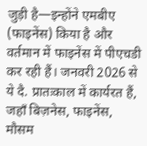जुड़ी है—इन्होंने एमबीए (फाइनेंस) किया है और वर्तमान में फाइनेंस में पीएचडी कर रही हैं। जनवरी 2026 से ये दै. प्रातःकाल में कार्यरत हैं, जहाँ बिज़नेस, फाइनेंस, मौसम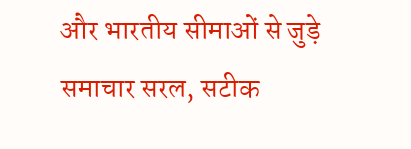और भारतीय सीमाओं से जुड़े समाचार सरल, सटीक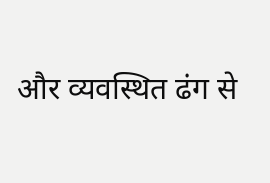और व्यवस्थित ढंग से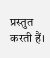प्रस्तुत करती हैं।